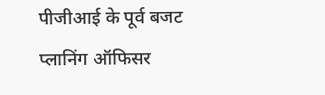पीजीआई के पूर्व बजट प्लानिंग ऑफिसर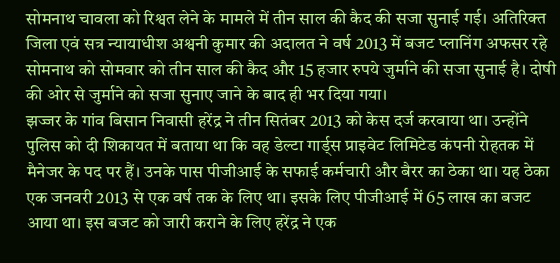सोमनाथ चावला को रिश्वत लेने के मामले में तीन साल की कैद की सजा सुनाई गई। अतिरिक्त जिला एवं सत्र न्यायाधीश अश्वनी कुमार की अदालत ने वर्ष 2013 में बजट प्लानिंग अफसर रहे सोमनाथ को सोमवार को तीन साल की कैद और 15 हजार रुपये जुर्माने की सजा सुनाई है। दोषी की ओर से जुर्माने को सजा सुनाए जाने के बाद ही भर दिया गया।
झज्जर के गांव बिसान निवासी हरेंद्र ने तीन सितंबर 2013 को केस दर्ज करवाया था। उन्होंने पुलिस को दी शिकायत में बताया था कि वह डेल्टा गार्ड्स प्राइवेट लिमिटेड कंपनी रोहतक में मैनेजर के पद पर हैं। उनके पास पीजीआई के सफाई कर्मचारी और बैरर का ठेका था। यह ठेका एक जनवरी 2013 से एक वर्ष तक के लिए था। इसके लिए पीजीआई में 65 लाख का बजट आया था। इस बजट को जारी कराने के लिए हरेंद्र ने एक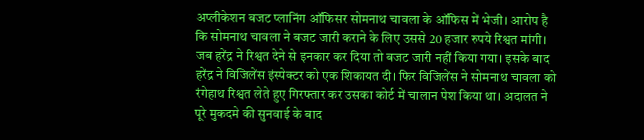अप्लीकेशन बजट प्लानिंग ऑफिसर सोमनाथ चावला के ऑफिस में भेजी। आरोप है कि सोमनाथ चावला ने बजट जारी कराने के लिए उससे 20 हजार रुपये रिश्वत मांगी। जब हरेंद्र ने रिश्वत देने से इनकार कर दिया तो बजट जारी नहीं किया गया। इसके बाद हरेंद्र ने विजिलेंस इंस्पेक्टर को एक शिकायत दी। फिर विजिलेंस ने सोमनाथ चावला को रंगेहाथ रिश्वत लेते हुए गिरफ्तार कर उसका कोर्ट में चालान पेश किया था। अदालत ने पूरे मुकदमे की सुनवाई के बाद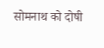सोमनाथ को दोषी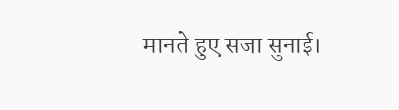मानते हुए सजा सुनाई।